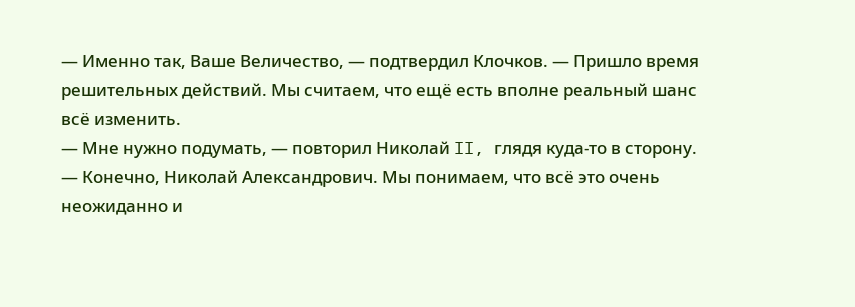— Именно так, Ваше Величество, — подтвердил Клочков. — Пришло время решительных действий. Мы считаем, что ещё есть вполне реальный шанс всё изменить.
— Мне нужно подумать, — повторил Николай II, глядя куда-то в сторону.
— Конечно, Николай Александрович. Мы понимаем, что всё это очень неожиданно и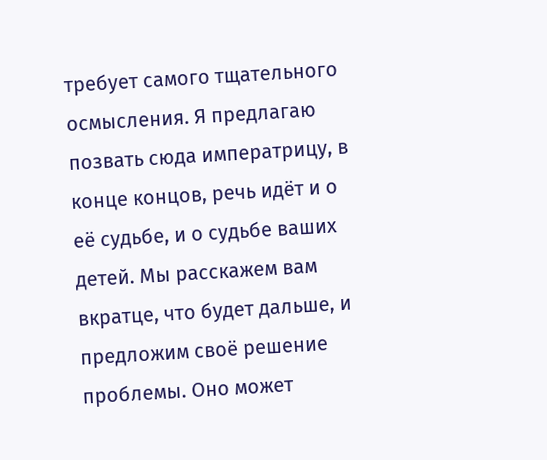требует самого тщательного осмысления. Я предлагаю позвать сюда императрицу, в конце концов, речь идёт и о её судьбе, и о судьбе ваших детей. Мы расскажем вам вкратце, что будет дальше, и предложим своё решение проблемы. Оно может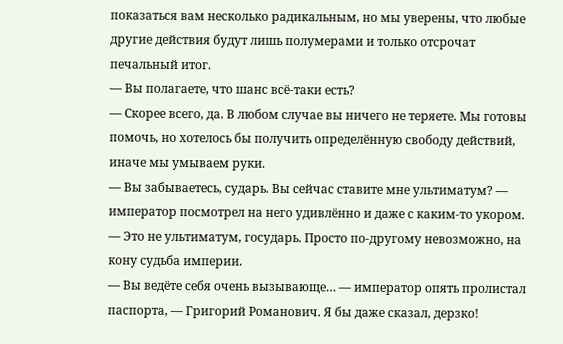показаться вам несколько радикальным, но мы уверены, что любые другие действия будут лишь полумерами и только отсрочат печальный итог.
— Вы полагаете, что шанс всё-таки есть?
— Скорее всего, да. В любом случае вы ничего не теряете. Мы готовы помочь, но хотелось бы получить определённую свободу действий, иначе мы умываем руки.
— Вы забываетесь, сударь. Вы сейчас ставите мне ультиматум? — император посмотрел на него удивлённо и даже с каким-то укором.
— Это не ультиматум, государь. Просто по-другому невозможно, на кону судьба империи.
— Вы ведёте себя очень вызывающе… — император опять пролистал паспорта, — Григорий Романович. Я бы даже сказал, дерзко!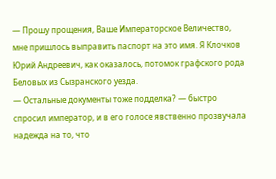— Прошу прощения, Ваше Императорское Величество, мне пришлось выправить паспорт на это имя. Я Клочков Юрий Андреевич, как оказалось, потомок графского рода Беловых из Сызранского уезда.
— Остальные документы тоже подделка? — быстро спросил император, и в его голосе явственно прозвучала надежда на то, что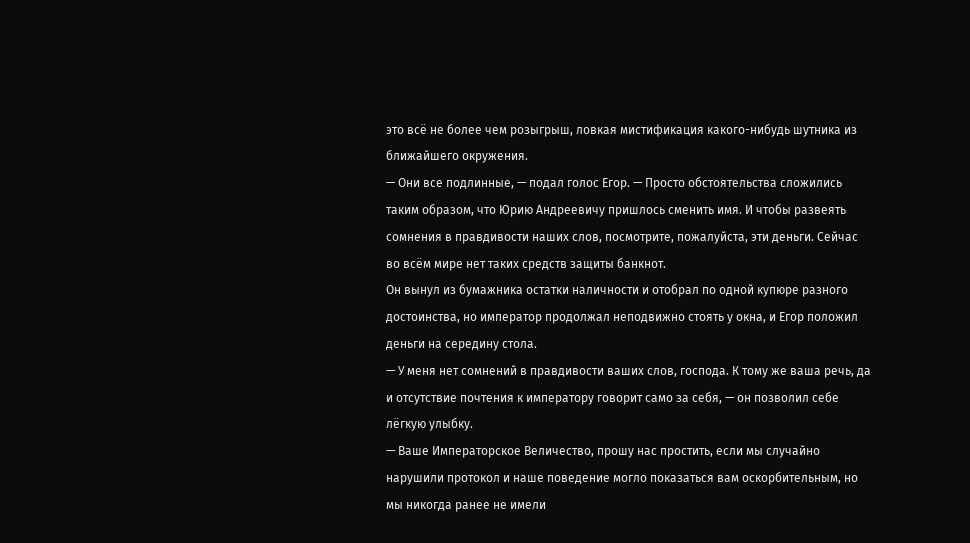это всё не более чем розыгрыш, ловкая мистификация какого-нибудь шутника из ближайшего окружения.
— Они все подлинные, — подал голос Егор. — Просто обстоятельства сложились таким образом, что Юрию Андреевичу пришлось сменить имя. И чтобы развеять сомнения в правдивости наших слов, посмотрите, пожалуйста, эти деньги. Сейчас во всём мире нет таких средств защиты банкнот.
Он вынул из бумажника остатки наличности и отобрал по одной купюре разного достоинства, но император продолжал неподвижно стоять у окна, и Егор положил деньги на середину стола.
— У меня нет сомнений в правдивости ваших слов, господа. К тому же ваша речь, да и отсутствие почтения к императору говорит само за себя, — он позволил себе лёгкую улыбку.
— Ваше Императорское Величество, прошу нас простить, если мы случайно нарушили протокол и наше поведение могло показаться вам оскорбительным, но мы никогда ранее не имели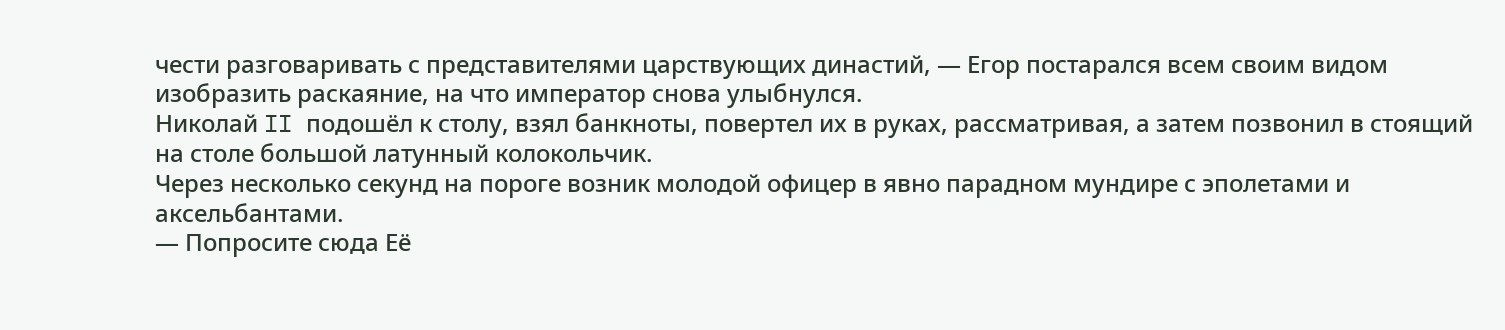чести разговаривать с представителями царствующих династий, — Егор постарался всем своим видом изобразить раскаяние, на что император снова улыбнулся.
Николай II подошёл к столу, взял банкноты, повертел их в руках, рассматривая, а затем позвонил в стоящий на столе большой латунный колокольчик.
Через несколько секунд на пороге возник молодой офицер в явно парадном мундире с эполетами и аксельбантами.
— Попросите сюда Её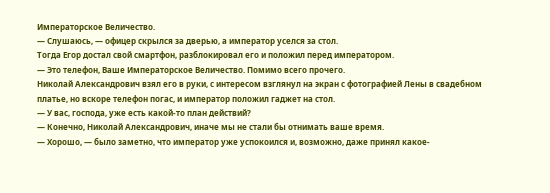Императорское Величество.
— Слушаюсь, — офицер скрылся за дверью, а император уселся за стол.
Тогда Егор достал свой смартфон, разблокировал его и положил перед императором.
— Это телефон, Ваше Императорское Величество. Помимо всего прочего.
Николай Александрович взял его в руки, с интересом взглянул на экран с фотографией Лены в свадебном платье, но вскоре телефон погас, и император положил гаджет на стол.
— У вас, господа, уже есть какой-то план действий?
— Конечно, Николай Александрович, иначе мы не стали бы отнимать ваше время.
— Хорошо, — было заметно, что император уже успокоился и, возможно, даже принял какое-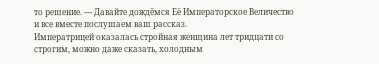то решение. — Давайте дождёмся Её Императорское Величество и все вместе послушаем ваш рассказ.
Императрицей оказалась стройная женщина лет тридцати со строгим, можно даже сказать, холодным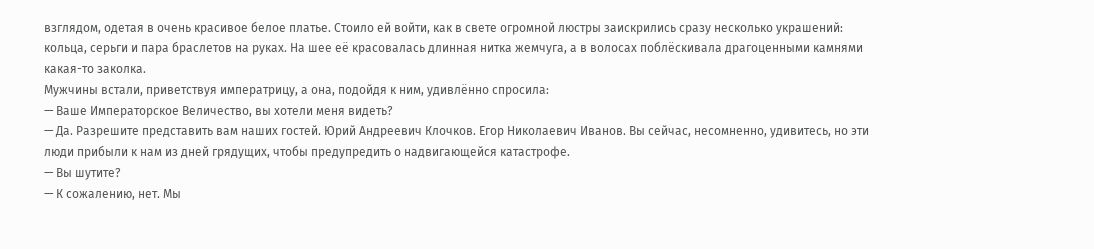взглядом, одетая в очень красивое белое платье. Стоило ей войти, как в свете огромной люстры заискрились сразу несколько украшений: кольца, серьги и пара браслетов на руках. На шее её красовалась длинная нитка жемчуга, а в волосах поблёскивала драгоценными камнями какая-то заколка.
Мужчины встали, приветствуя императрицу, а она, подойдя к ним, удивлённо спросила:
— Ваше Императорское Величество, вы хотели меня видеть?
— Да. Разрешите представить вам наших гостей. Юрий Андреевич Клочков. Егор Николаевич Иванов. Вы сейчас, несомненно, удивитесь, но эти люди прибыли к нам из дней грядущих, чтобы предупредить о надвигающейся катастрофе.
— Вы шутите?
— К сожалению, нет. Мы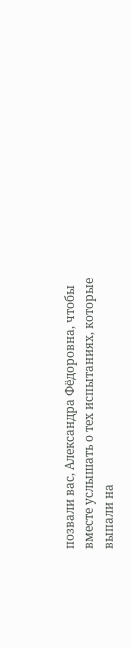позвали вас, Александра Фёдоровна, чтобы вместе услышать о тех испытаниях, которые выпали на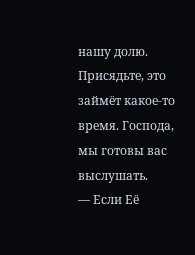нашу долю. Присядьте, это займёт какое-то время. Господа, мы готовы вас выслушать.
— Если Её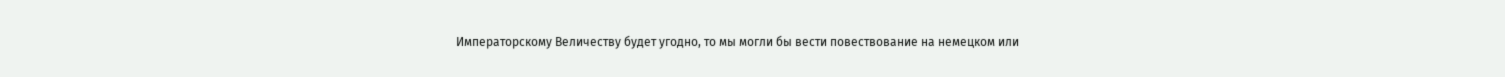Императорскому Величеству будет угодно, то мы могли бы вести повествование на немецком или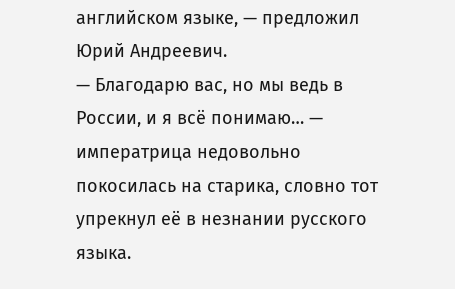английском языке, — предложил Юрий Андреевич.
— Благодарю вас, но мы ведь в России, и я всё понимаю… — императрица недовольно покосилась на старика, словно тот упрекнул её в незнании русского языка.